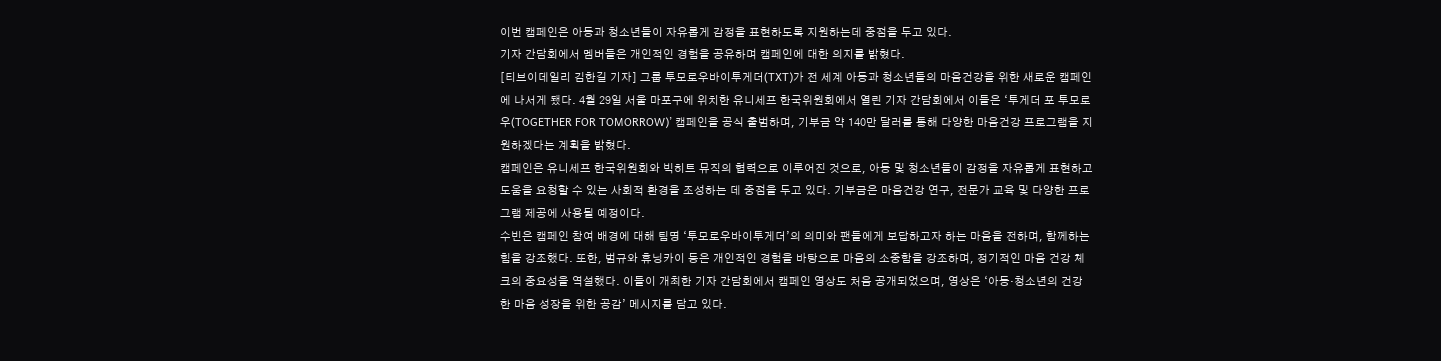이번 캠페인은 아동과 청소년들이 자유롭게 감정을 표현하도록 지원하는데 중점을 두고 있다.
기자 간담회에서 멤버들은 개인적인 경험을 공유하며 캠페인에 대한 의지를 밝혔다.
[티브이데일리 김한길 기자] 그룹 투모로우바이투게더(TXT)가 전 세계 아동과 청소년들의 마음건강을 위한 새로운 캠페인에 나서게 됐다. 4월 29일 서울 마포구에 위치한 유니세프 한국위원회에서 열린 기자 간담회에서 이들은 ‘투게더 포 투모로우(TOGETHER FOR TOMORROW)’ 캠페인을 공식 출범하며, 기부금 약 140만 달러를 통해 다양한 마음건강 프로그램을 지원하겠다는 계획을 밝혔다.
캠페인은 유니세프 한국위원회와 빅히트 뮤직의 협력으로 이루어진 것으로, 아동 및 청소년들이 감정을 자유롭게 표현하고 도움을 요청할 수 있는 사회적 환경을 조성하는 데 중점을 두고 있다. 기부금은 마음건강 연구, 전문가 교육 및 다양한 프로그램 제공에 사용될 예정이다.
수빈은 캠페인 참여 배경에 대해 팀명 ‘투모로우바이투게더’의 의미와 팬들에게 보답하고자 하는 마음을 전하며, 함께하는 힘을 강조했다. 또한, 범규와 휴닝카이 등은 개인적인 경험을 바탕으로 마음의 소중함을 강조하며, 정기적인 마음 건강 체크의 중요성을 역설했다. 이들이 개최한 기자 간담회에서 캠페인 영상도 처음 공개되었으며, 영상은 ‘아동·청소년의 건강한 마음 성장을 위한 공감’ 메시지를 담고 있다.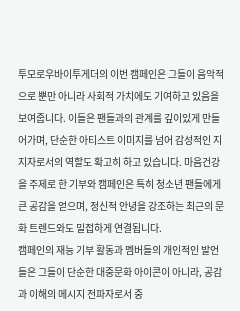투모로우바이투게더의 이번 캠페인은 그들이 음악적으로 뿐만 아니라 사회적 가치에도 기여하고 있음을 보여줍니다. 이들은 팬들과의 관계를 깊이있게 만들어가며, 단순한 아티스트 이미지를 넘어 감성적인 지지자로서의 역할도 확고히 하고 있습니다. 마음건강을 주제로 한 기부와 캠페인은 특히 청소년 팬들에게 큰 공감을 얻으며, 정신적 안녕을 강조하는 최근의 문화 트렌드와도 밀접하게 연결됩니다.
캠페인의 재능 기부 활동과 멤버들의 개인적인 발언들은 그들이 단순한 대중문화 아이콘이 아니라, 공감과 이해의 메시지 전파자로서 중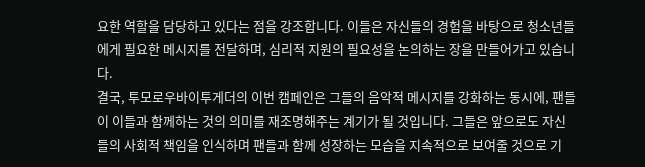요한 역할을 담당하고 있다는 점을 강조합니다. 이들은 자신들의 경험을 바탕으로 청소년들에게 필요한 메시지를 전달하며, 심리적 지원의 필요성을 논의하는 장을 만들어가고 있습니다.
결국, 투모로우바이투게더의 이번 캠페인은 그들의 음악적 메시지를 강화하는 동시에, 팬들이 이들과 함께하는 것의 의미를 재조명해주는 계기가 될 것입니다. 그들은 앞으로도 자신들의 사회적 책임을 인식하며 팬들과 함께 성장하는 모습을 지속적으로 보여줄 것으로 기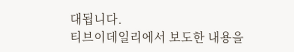대됩니다.
티브이데일리에서 보도한 내용을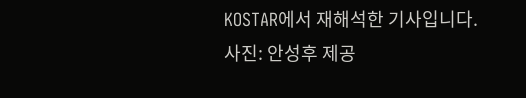KOSTAR에서 재해석한 기사입니다.
사진: 안성후 제공